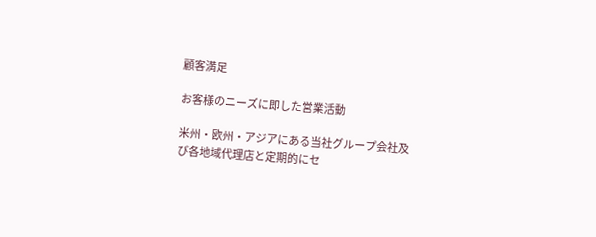顧客満足

お客様のニーズに即した営業活動

米州・欧州・アジアにある当社グループ会社及び各地域代理店と定期的にセ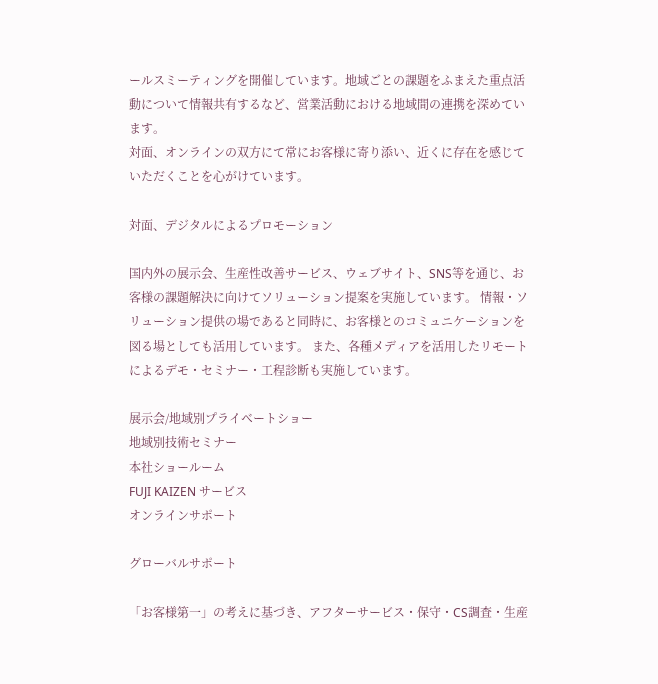ールスミーティングを開催しています。地域ごとの課題をふまえた重点活動について情報共有するなど、営業活動における地域間の連携を深めています。
対面、オンラインの双方にて常にお客様に寄り添い、近くに存在を感じていただくことを心がけています。

対面、デジタルによるプロモーション

国内外の展示会、生産性改善サービス、ウェブサイト、SNS等を通じ、お客様の課題解決に向けてソリューション提案を実施しています。 情報・ソリューション提供の場であると同時に、お客様とのコミュニケーションを図る場としても活用しています。 また、各種メディアを活用したリモートによるデモ・セミナー・工程診断も実施しています。

展示会/地域別プライベートショー
地域別技術セミナー
本社ショールーム
FUJI KAIZEN サービス
オンラインサポート

グローバルサポート

「お客様第一」の考えに基づき、アフターサービス・保守・CS調査・生産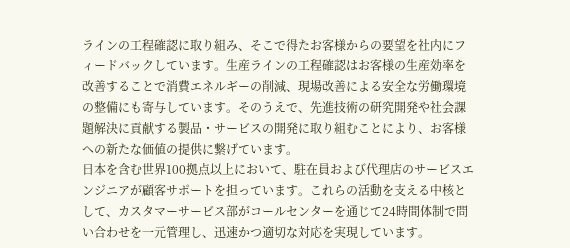ラインの工程確認に取り組み、そこで得たお客様からの要望を社内にフィードバックしています。生産ラインの工程確認はお客様の生産効率を改善することで消費エネルギーの削減、現場改善による安全な労働環境の整備にも寄与しています。そのうえで、先進技術の研究開発や社会課題解決に貢献する製品・サービスの開発に取り組むことにより、お客様への新たな価値の提供に繋げています。
日本を含む世界100拠点以上において、駐在員および代理店のサービスエンジニアが顧客サポートを担っています。これらの活動を支える中核として、カスタマーサービス部がコールセンターを通じて24時間体制で問い合わせを一元管理し、迅速かつ適切な対応を実現しています。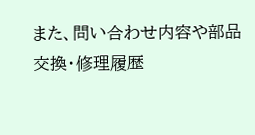また、問い合わせ内容や部品交換・修理履歴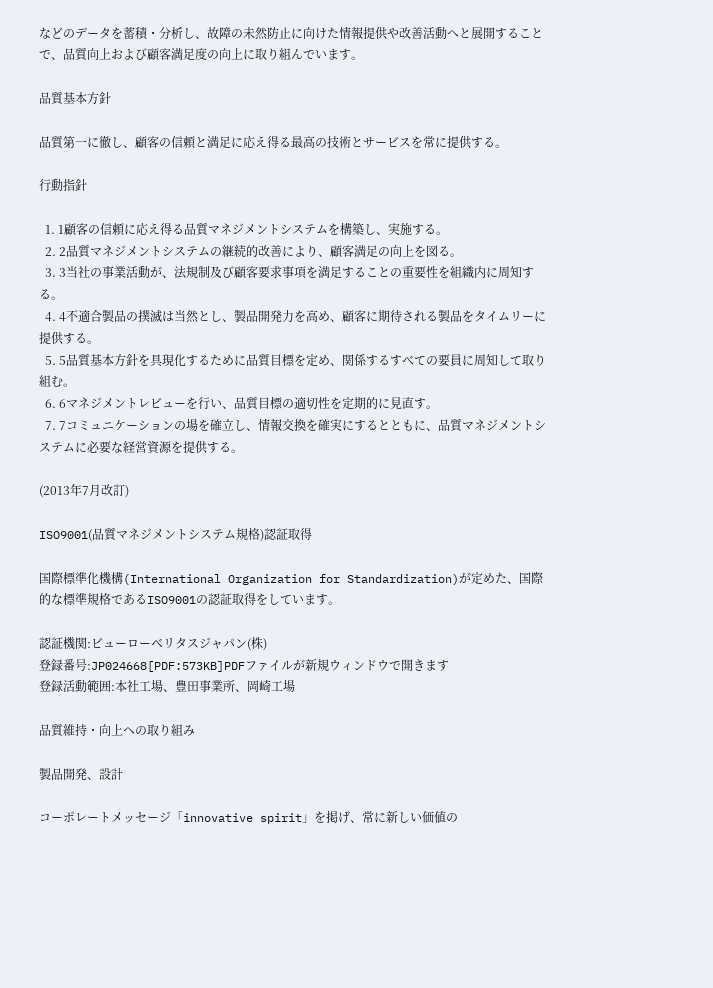などのデータを蓄積・分析し、故障の未然防止に向けた情報提供や改善活動へと展開することで、品質向上および顧客満足度の向上に取り組んでいます。

品質基本方針

品質第一に徹し、顧客の信頼と満足に応え得る最高の技術とサービスを常に提供する。

行動指針

  1. 1顧客の信頼に応え得る品質マネジメントシステムを構築し、実施する。
  2. 2品質マネジメントシステムの継続的改善により、顧客満足の向上を図る。
  3. 3当社の事業活動が、法規制及び顧客要求事項を満足することの重要性を組織内に周知する。
  4. 4不適合製品の撲滅は当然とし、製品開発力を高め、顧客に期待される製品をタイムリーに提供する。
  5. 5品質基本方針を具現化するために品質目標を定め、関係するすべての要員に周知して取り組む。
  6. 6マネジメントレビューを行い、品質目標の適切性を定期的に見直す。
  7. 7コミュニケーションの場を確立し、情報交換を確実にするとともに、品質マネジメントシステムに必要な経営資源を提供する。

(2013年7月改訂)

ISO9001(品質マネジメントシステム規格)認証取得

国際標準化機構(International Organization for Standardization)が定めた、国際的な標準規格であるISO9001の認証取得をしています。

認証機関:ビューローベリタスジャパン(株)
登録番号:JP024668[PDF:573KB]PDFファイルが新規ウィンドウで開きます
登録活動範囲:本社工場、豊田事業所、岡崎工場

品質維持・向上への取り組み

製品開発、設計

コーポレートメッセージ「innovative spirit」を掲げ、常に新しい価値の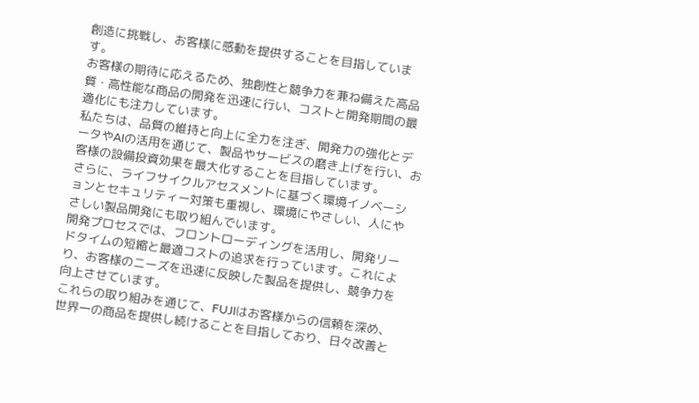創造に挑戦し、お客様に感動を提供することを目指しています。
お客様の期待に応えるため、独創性と競争力を兼ね備えた高品質・高性能な商品の開発を迅速に行い、コストと開発期間の最適化にも注力しています。
私たちは、品質の維持と向上に全力を注ぎ、開発力の強化とデータやAIの活用を通じて、製品やサービスの磨き上げを行い、お客様の設備投資効果を最大化することを目指しています。
さらに、ライフサイクルアセスメントに基づく環境イノベーションとセキュリティー対策も重視し、環境にやさしい、人にやさしい製品開発にも取り組んでいます。
開発プロセスでは、フロントローディングを活用し、開発リードタイムの短縮と最適コストの追求を行っています。これにより、お客様のニーズを迅速に反映した製品を提供し、競争力を向上させています。
これらの取り組みを通じて、FUJIはお客様からの信頼を深め、世界一の商品を提供し続けることを目指しており、日々改善と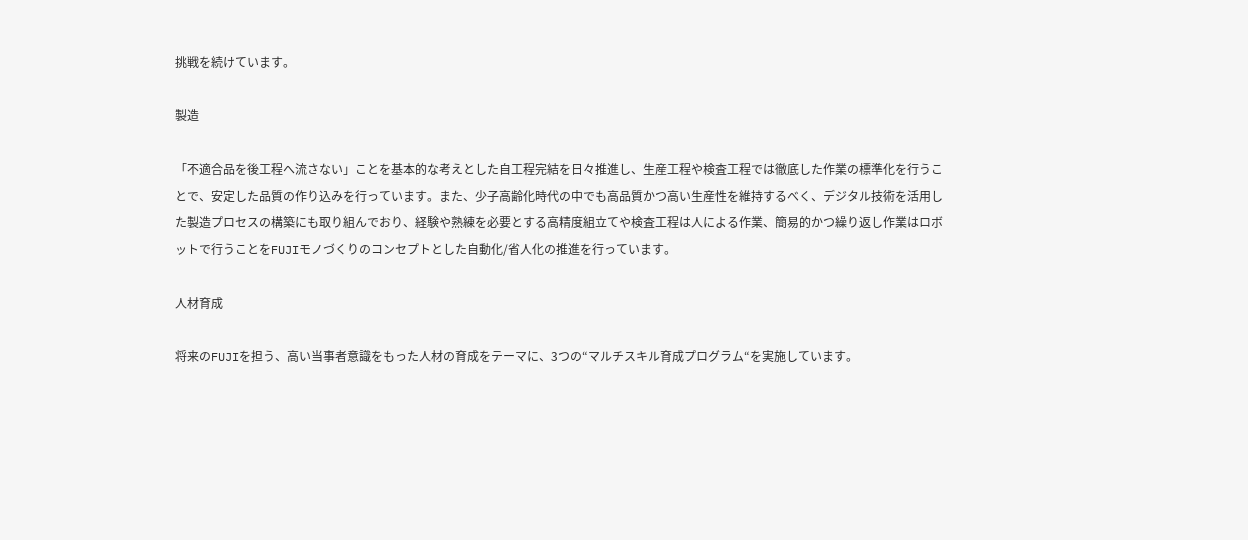挑戦を続けています。

製造

「不適合品を後工程へ流さない」ことを基本的な考えとした自工程完結を日々推進し、生産工程や検査工程では徹底した作業の標準化を行うことで、安定した品質の作り込みを行っています。また、少子高齢化時代の中でも高品質かつ高い生産性を維持するべく、デジタル技術を活用した製造プロセスの構築にも取り組んでおり、経験や熟練を必要とする高精度組立てや検査工程は人による作業、簡易的かつ繰り返し作業はロボットで行うことをFUJIモノづくりのコンセプトとした自動化/省人化の推進を行っています。

人材育成

将来のFUJIを担う、高い当事者意識をもった人材の育成をテーマに、3つの“マルチスキル育成プログラム“を実施しています。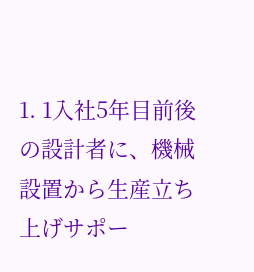1. 1入社5年目前後の設計者に、機械設置から生産立ち上げサポー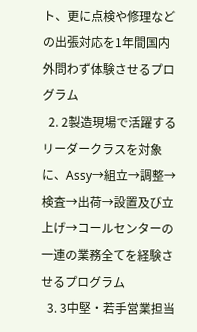ト、更に点検や修理などの出張対応を1年間国内外問わず体験させるプログラム
  2. 2製造現場で活躍するリーダークラスを対象に、Assy→組立→調整→検査→出荷→設置及び立上げ→コールセンターの一連の業務全てを経験させるプログラム
  3. 3中堅・若手営業担当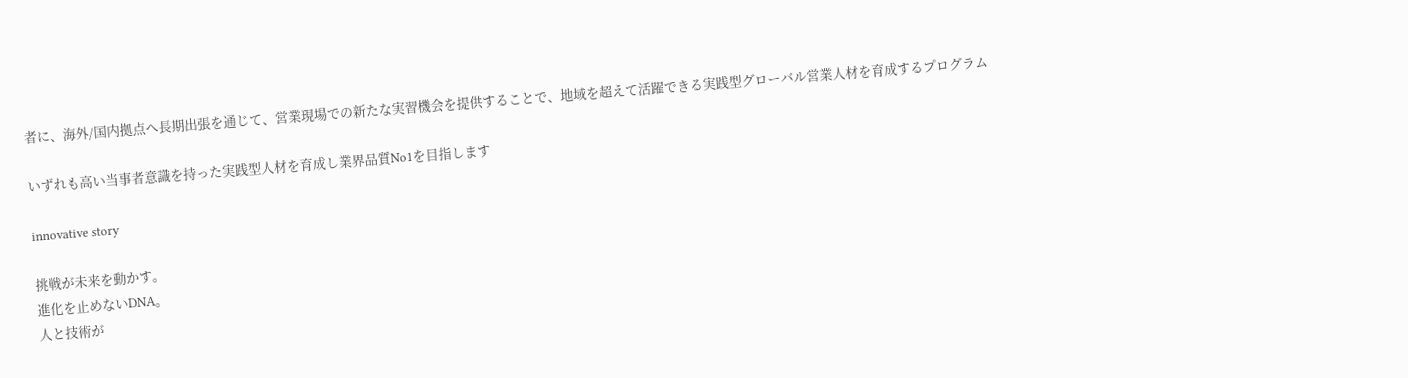者に、海外/国内拠点へ長期出張を通じて、営業現場での新たな実習機会を提供することで、地域を超えて活躍できる実践型グローバル営業人材を育成するプログラム

いずれも高い当事者意識を持った実践型人材を育成し業界品質No1を目指します

innovative story

挑戦が未来を動かす。
進化を止めないDNA。
人と技術が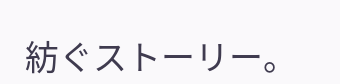紡ぐストーリー。